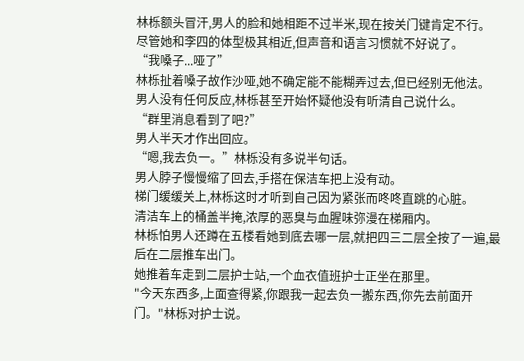林栎额头冒汗,男人的脸和她相距不过半米,现在按关门键肯定不行。
尽管她和李四的体型极其相近,但声音和语言习惯就不好说了。
“我嗓子...哑了”
林栎扯着嗓子故作沙哑,她不确定能不能糊弄过去,但已经别无他法。
男人没有任何反应,林栎甚至开始怀疑他没有听清自己说什么。
“群里消息看到了吧?”
男人半天才作出回应。
“嗯,我去负一。”林栎没有多说半句话。
男人脖子慢慢缩了回去,手搭在保洁车把上没有动。
梯门缓缓关上,林栎这时才听到自己因为紧张而咚咚直跳的心脏。
清洁车上的桶盖半掩,浓厚的恶臭与血腥味弥漫在梯厢内。
林栎怕男人还蹲在五楼看她到底去哪一层,就把四三二层全按了一遍,最后在二层推车出门。
她推着车走到二层护士站,一个血衣值班护士正坐在那里。
"今天东西多,上面查得紧,你跟我一起去负一搬东西,你先去前面开门。"林栎对护士说。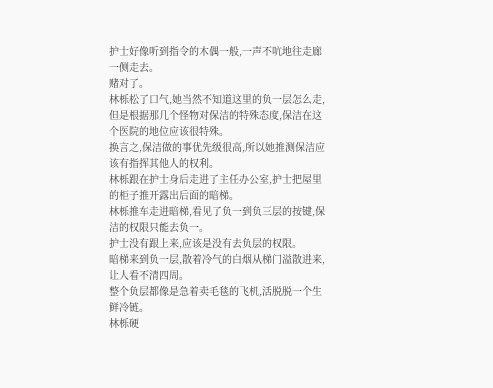护士好像听到指令的木偶一般,一声不吭地往走廊一侧走去。
赌对了。
林栎松了口气,她当然不知道这里的负一层怎么走,但是根据那几个怪物对保洁的特殊态度,保洁在这个医院的地位应该很特殊。
换言之,保洁做的事优先级很高,所以她推测保洁应该有指挥其他人的权利。
林栎跟在护士身后走进了主任办公室,护士把屋里的柜子推开露出后面的暗梯。
林栎推车走进暗梯,看见了负一到负三层的按键,保洁的权限只能去负一。
护士没有跟上来,应该是没有去负层的权限。
暗梯来到负一层,散着冷气的白烟从梯门溢散进来,让人看不清四周。
整个负层都像是急着卖毛毯的飞机,活脱脱一个生鲜冷链。
林栎硬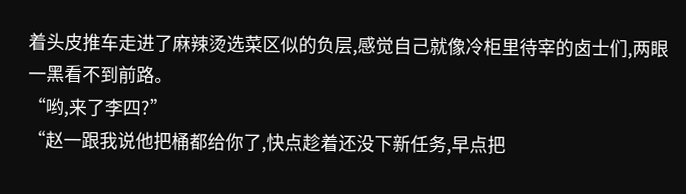着头皮推车走进了麻辣烫选菜区似的负层,感觉自己就像冷柜里待宰的卤士们,两眼一黑看不到前路。
“哟,来了李四?”
“赵一跟我说他把桶都给你了,快点趁着还没下新任务,早点把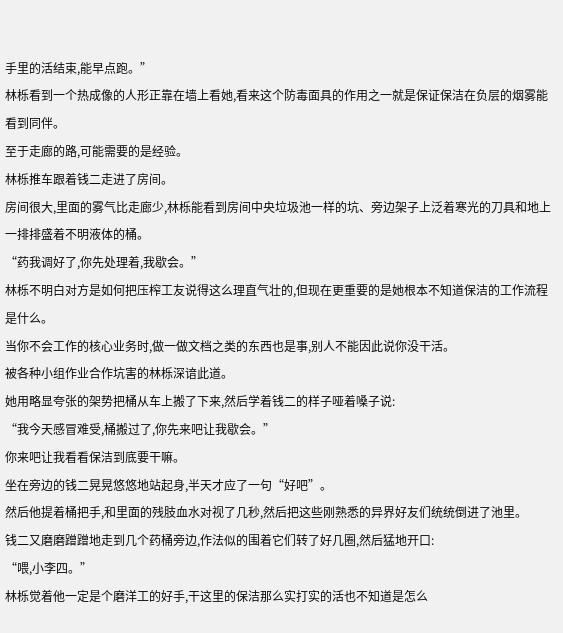手里的活结束,能早点跑。”
林栎看到一个热成像的人形正靠在墙上看她,看来这个防毒面具的作用之一就是保证保洁在负层的烟雾能看到同伴。
至于走廊的路,可能需要的是经验。
林栎推车跟着钱二走进了房间。
房间很大,里面的雾气比走廊少,林栎能看到房间中央垃圾池一样的坑、旁边架子上泛着寒光的刀具和地上一排排盛着不明液体的桶。
“药我调好了,你先处理着,我歇会。”
林栎不明白对方是如何把压榨工友说得这么理直气壮的,但现在更重要的是她根本不知道保洁的工作流程是什么。
当你不会工作的核心业务时,做一做文档之类的东西也是事,别人不能因此说你没干活。
被各种小组作业合作坑害的林栎深谙此道。
她用略显夸张的架势把桶从车上搬了下来,然后学着钱二的样子哑着嗓子说:
“我今天感冒难受,桶搬过了,你先来吧让我歇会。”
你来吧让我看看保洁到底要干嘛。
坐在旁边的钱二晃晃悠悠地站起身,半天才应了一句“好吧”。
然后他提着桶把手,和里面的残肢血水对视了几秒,然后把这些刚熟悉的异界好友们统统倒进了池里。
钱二又磨磨蹭蹭地走到几个药桶旁边,作法似的围着它们转了好几圈,然后猛地开口:
“喂,小李四。”
林栎觉着他一定是个磨洋工的好手,干这里的保洁那么实打实的活也不知道是怎么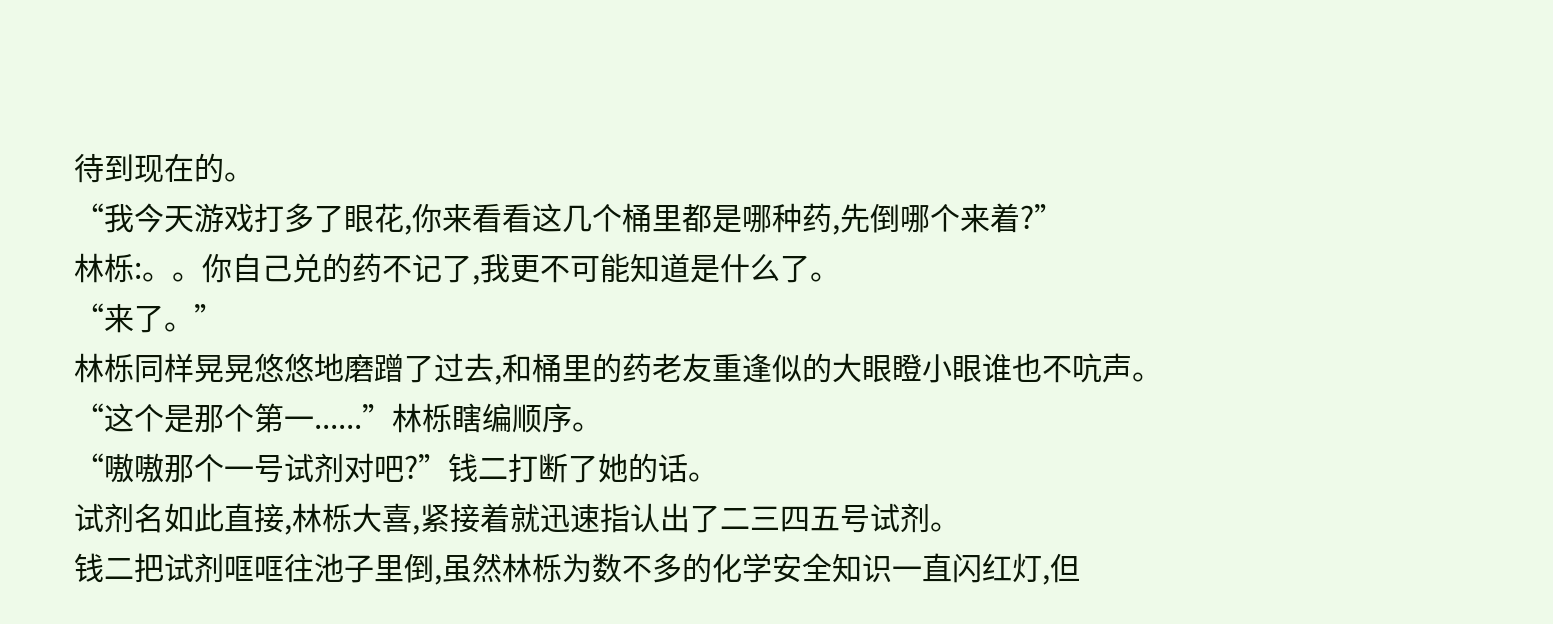待到现在的。
“我今天游戏打多了眼花,你来看看这几个桶里都是哪种药,先倒哪个来着?”
林栎:。。你自己兑的药不记了,我更不可能知道是什么了。
“来了。”
林栎同样晃晃悠悠地磨蹭了过去,和桶里的药老友重逢似的大眼瞪小眼谁也不吭声。
“这个是那个第一......”林栎瞎编顺序。
“嗷嗷那个一号试剂对吧?”钱二打断了她的话。
试剂名如此直接,林栎大喜,紧接着就迅速指认出了二三四五号试剂。
钱二把试剂哐哐往池子里倒,虽然林栎为数不多的化学安全知识一直闪红灯,但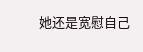她还是宽慰自己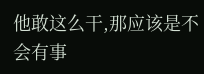他敢这么干,那应该是不会有事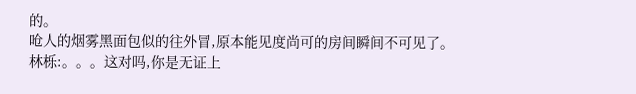的。
呛人的烟雾黑面包似的往外冒,原本能见度尚可的房间瞬间不可见了。
林栎:。。。这对吗,你是无证上